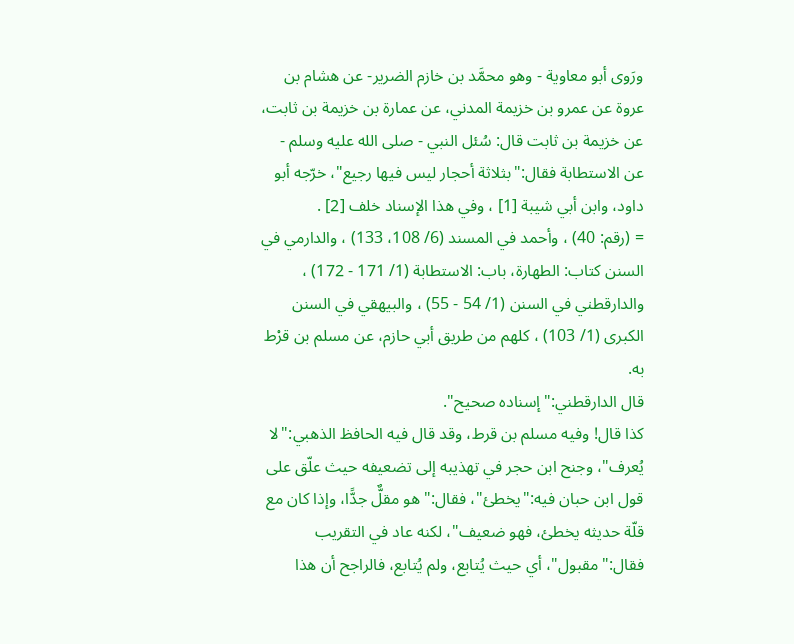ورَوى أبو معاوية - وهو محمَّد بن خازم الضرير- عن هشام بن عروة عن عمرو بن خزيمة المدني، عن عمارة بن خزيمة بن ثابت، عن خزيمة بن ثابت قال: سُئل النبي - صلى الله عليه وسلم - عن الاستطابة فقال:"بثلاثة أحجار ليس فيها رجيع"، خرّجه أبو داود، وابن أبي شيبة [1] ، وفي هذا الإسناد خلف [2] .
= (رقم: 40) ، وأحمد في المسند (6/ 108، 133) ، والدارمي في السنن كتاب: الطهارة، باب: الاستطابة (1/ 171 - 172) ، والدارقطني في السنن (1/ 54 - 55) ، والبيهقي في السنن الكبرى (1/ 103) ، كلهم من طريق أبي حازم، عن مسلم بن قرْط به.
قال الدارقطني:"إسناده صحيح".
كذا قال! وفيه مسلم بن قرط، وقد قال فيه الحافظ الذهبي:"لا يُعرف"، وجنح ابن حجر في تهذيبه إلى تضعيفه حيث علّق على قول ابن حبان فيه:"يخطئ"، فقال:"هو مقلٌّ جدًّا، وإذا كان مع قلّة حديثه يخطئ، فهو ضعيف"، لكنه عاد في التقريب فقال:"مقبول"، أي حيث يُتابع، ولم يُتابع، فالراجح أن هذا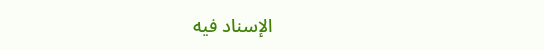الإسناد فيه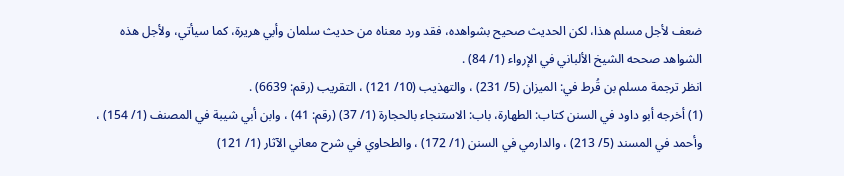ضعف لأجل مسلم هذا، لكن الحديث صحيح بشواهده، فقد ورد معناه من حديث سلمان وأبي هريرة، كما سيأتي، ولأجل هذه الشواهد صححه الشيخ الألباني في الإرواء (1/ 84) .
انظر ترجمة مسلم بن قُرط في: الميزان (5/ 231) ، والتهذيب (10/ 121) ، التقريب (رقم: 6639) .
(1) أخرجه أبو داود في السنن كتاب: الطهارة، باب: الاستنجاء بالحجارة (1/ 37) (رقم: 41) ، وابن أبي شيبة في المصنف (1/ 154) ، وأحمد في المسند (5/ 213) ، والدارمي في السنن (1/ 172) ، والطحاوي في شرح معاني الآثار (1/ 121)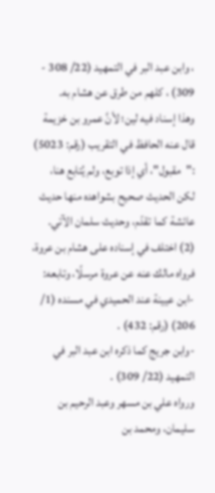، وابن عبد البر في التمهيد (22/ 308 - 309) ، كلهم من طرق عن هشام به.
وهذا إسناد فيه لين؛ لأنَّ عمرو بن خزيمة قال عنه الحافظ في التقريب (رقم: 5023) :"مقبول"، أي إذا توبع، ولم يُتابع هنا، لكن الحديث صحيح بشواهده منها حديث عائشة كما تقدّم، وحديث سلمان الآتي.
(2) اختلف في إسناده على هشام بن عروة، فرواه مالك عنه عن عروة مرسلًا، وتابعه:
-ابن عيينة عند الحميدي في مسنده (1/ 206) (رقم: 432) .
-وابن جريج كما ذكره ابن عبد البر في التمهيد (22/ 309) .
ورواه علي بن مسهر وعبد الرحيم بن سليمان، ومحمد بن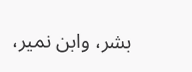بشر، وابن نمير،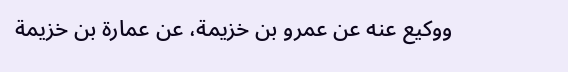ووكيع عنه عن عمرو بن خزيمة، عن عمارة بن خزيمة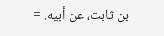بن ثابت، عن أبيه. =